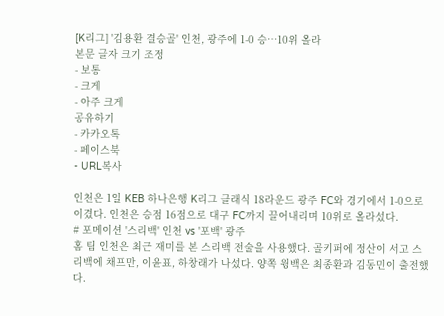[K리그] '김용환 결승골' 인천, 광주에 1-0 승…10위 올라
본문 글자 크기 조정
- 보통
- 크게
- 아주 크게
공유하기
- 카카오톡
- 페이스북
- URL복사

인천은 1일 KEB 하나은행 K리그 클래식 18라운드 광주 FC와 경기에서 1-0으로 이겼다. 인천은 승점 16점으로 대구 FC까지 끌어내리며 10위로 올라섰다.
# 포메이션 '스리백' 인천 vs '포백' 광주
홈 팀 인천은 최근 재미를 본 스리백 전술을 사용했다. 골키퍼에 정산이 서고 스리백에 채프만, 이윤표, 하창래가 나섰다. 양쪽 윙백은 최종환과 김동민이 출전했다.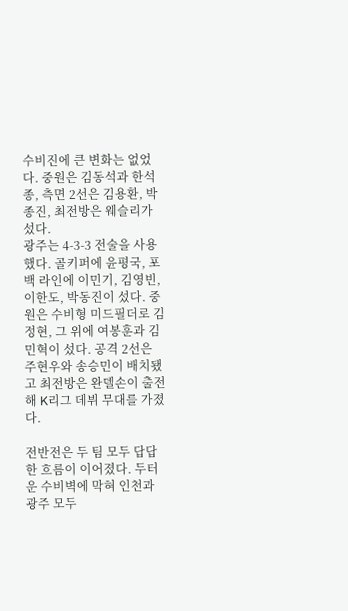수비진에 큰 변화는 없었다. 중원은 김동석과 한석종, 측면 2선은 김용환, 박종진, 최전방은 웨슬리가 섰다.
광주는 4-3-3 전술을 사용했다. 골키퍼에 윤평국, 포백 라인에 이민기, 김영빈, 이한도, 박동진이 섰다. 중원은 수비형 미드필더로 김정현, 그 위에 여봉훈과 김민혁이 섰다. 공격 2선은 주현우와 송승민이 배치됐고 최전방은 완델손이 출전해 K리그 데뷔 무대를 가졌다.

전반전은 두 팀 모두 답답한 흐름이 이어졌다. 두터운 수비벽에 막혀 인천과 광주 모두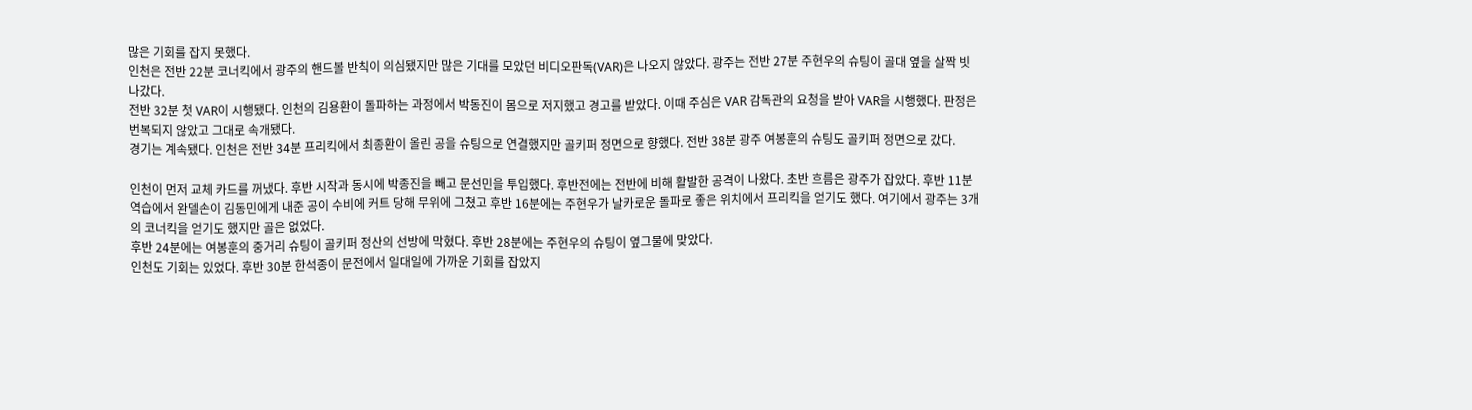많은 기회를 잡지 못했다.
인천은 전반 22분 코너킥에서 광주의 핸드볼 반칙이 의심됐지만 많은 기대를 모았던 비디오판독(VAR)은 나오지 않았다. 광주는 전반 27분 주현우의 슈팅이 골대 옆을 살짝 빗나갔다.
전반 32분 첫 VAR이 시행됐다. 인천의 김용환이 돌파하는 과정에서 박동진이 몸으로 저지했고 경고를 받았다. 이때 주심은 VAR 감독관의 요청을 받아 VAR을 시행했다. 판정은 번복되지 않았고 그대로 속개됐다.
경기는 계속됐다. 인천은 전반 34분 프리킥에서 최종환이 올린 공을 슈팅으로 연결했지만 골키퍼 정면으로 향했다. 전반 38분 광주 여봉훈의 슈팅도 골키퍼 정면으로 갔다.

인천이 먼저 교체 카드를 꺼냈다. 후반 시작과 동시에 박종진을 빼고 문선민을 투입했다. 후반전에는 전반에 비해 활발한 공격이 나왔다. 초반 흐름은 광주가 잡았다. 후반 11분 역습에서 완델손이 김동민에게 내준 공이 수비에 커트 당해 무위에 그쳤고 후반 16분에는 주현우가 날카로운 돌파로 좋은 위치에서 프리킥을 얻기도 했다. 여기에서 광주는 3개의 코너킥을 얻기도 했지만 골은 없었다.
후반 24분에는 여봉훈의 중거리 슈팅이 골키퍼 정산의 선방에 막혔다. 후반 28분에는 주현우의 슈팅이 옆그물에 맞았다.
인천도 기회는 있었다. 후반 30분 한석종이 문전에서 일대일에 가까운 기회를 잡았지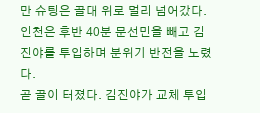만 슈팅은 골대 위로 멀리 넘어갔다. 인천은 후반 40분 문선민을 빼고 김진야를 투입하며 분위기 반전을 노렸다.
곧 골이 터졌다. 김진야가 교체 투입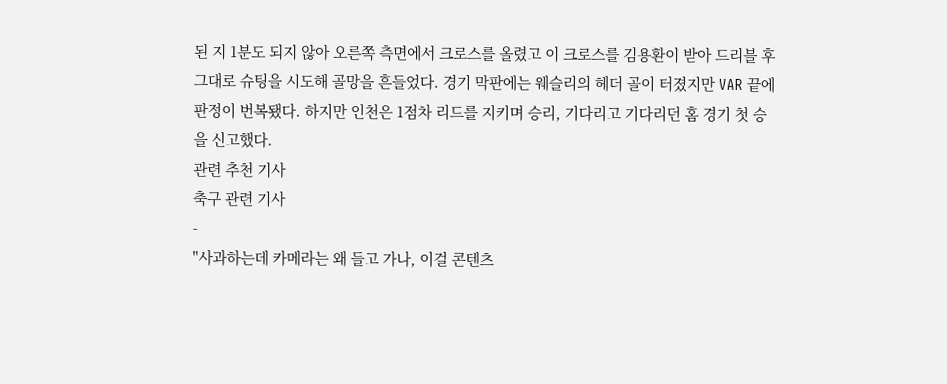된 지 1분도 되지 않아 오른쪽 측면에서 크로스를 올렸고 이 크로스를 김용환이 받아 드리블 후 그대로 슈팅을 시도해 골망을 흔들었다. 경기 막판에는 웨슬리의 헤더 골이 터졌지만 VAR 끝에 판정이 번복됐다. 하지만 인천은 1점차 리드를 지키며 승리, 기다리고 기다리던 홈 경기 첫 승을 신고했다.
관련 추천 기사
축구 관련 기사
-
"사과하는데 카메라는 왜 들고 가나, 이걸 콘텐츠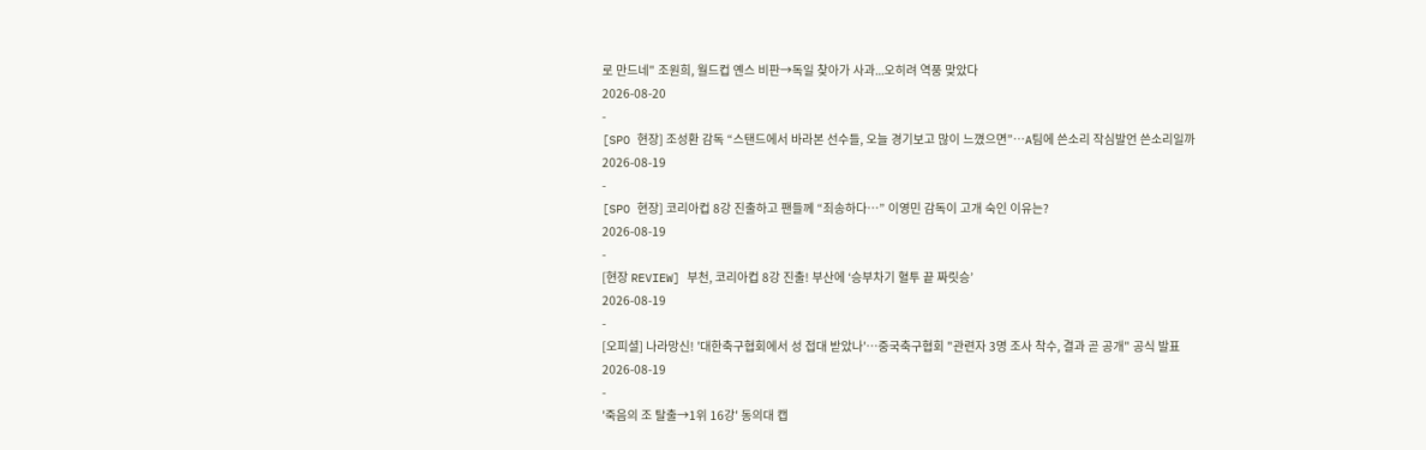로 만드네" 조원희, 월드컵 옌스 비판→독일 찾아가 사과...오히려 역풍 맞았다
2026-08-20
-
[SPO 현장] 조성환 감독 “스탠드에서 바라본 선수들, 오늘 경기보고 많이 느꼈으면”…A팀에 쓴소리 작심발언 쓴소리일까
2026-08-19
-
[SPO 현장] 코리아컵 8강 진출하고 팬들께 “죄송하다…” 이영민 감독이 고개 숙인 이유는?
2026-08-19
-
[현장 REVIEW] 부천, 코리아컵 8강 진출! 부산에 ‘승부차기 혈투 끝 짜릿승’
2026-08-19
-
[오피셜] 나라망신! '대한축구협회에서 성 접대 받았나'…중국축구협회 "관련자 3명 조사 착수, 결과 곧 공개" 공식 발표
2026-08-19
-
'죽음의 조 탈출→1위 16강' 동의대 캡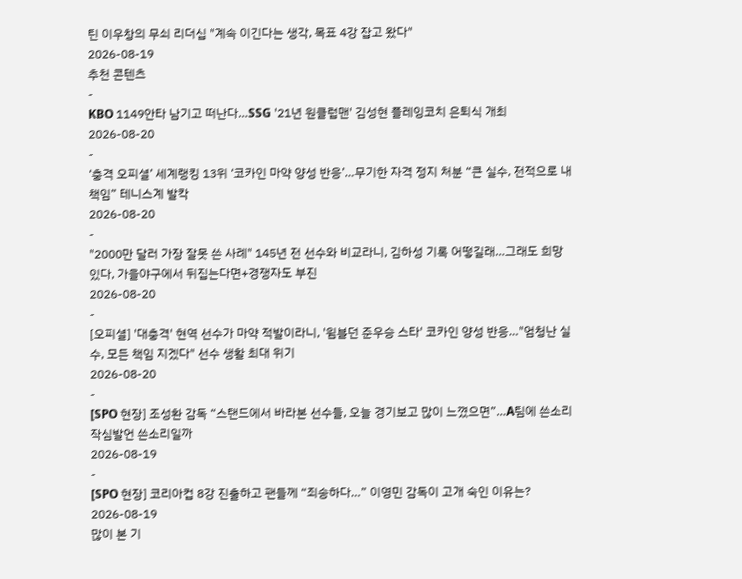틴 이우창의 무쇠 리더십 "계속 이긴다는 생각, 목표 4강 잡고 왔다"
2026-08-19
추천 콘텐츠
-
KBO 1149안타 남기고 떠난다…SSG '21년 원클럽맨' 김성현 플레잉코치 은퇴식 개최
2026-08-20
-
‘충격 오피셜’ 세계랭킹 13위 ‘코카인 마약 양성 반응’…무기한 자격 정지 처분 “큰 실수, 전적으로 내 책임” 테니스계 발칵
2026-08-20
-
"2000만 달러 가장 잘못 쓴 사례" 145년 전 선수와 비교라니, 김하성 기록 어떻길래…그래도 희망 있다, 가을야구에서 뒤집는다면+경쟁자도 부진
2026-08-20
-
[오피셜] '대충격' 현역 선수가 마약 적발이라니, '윔블던 준우승 스타' 코카인 양성 반응…"엄청난 실수, 모든 책임 지겠다" 선수 생활 최대 위기
2026-08-20
-
[SPO 현장] 조성환 감독 “스탠드에서 바라본 선수들, 오늘 경기보고 많이 느꼈으면”…A팀에 쓴소리 작심발언 쓴소리일까
2026-08-19
-
[SPO 현장] 코리아컵 8강 진출하고 팬들께 “죄송하다…” 이영민 감독이 고개 숙인 이유는?
2026-08-19
많이 본 기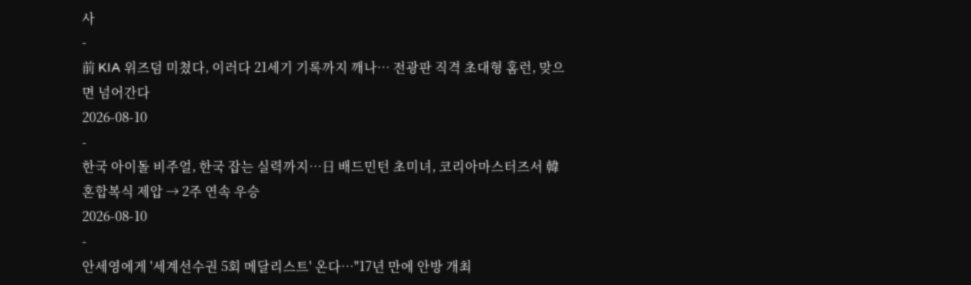사
-
前 KIA 위즈덤 미쳤다, 이러다 21세기 기록까지 깨나… 전광판 직격 초대형 홈런, 맞으면 넘어간다
2026-08-10
-
한국 아이돌 비주얼, 한국 잡는 실력까지…日 배드민턴 초미녀, 코리아마스터즈서 韓 혼합복식 제압 → 2주 연속 우승
2026-08-10
-
안세영에게 '세계선수권 5회 메달리스트' 온다…"17년 만에 안방 개최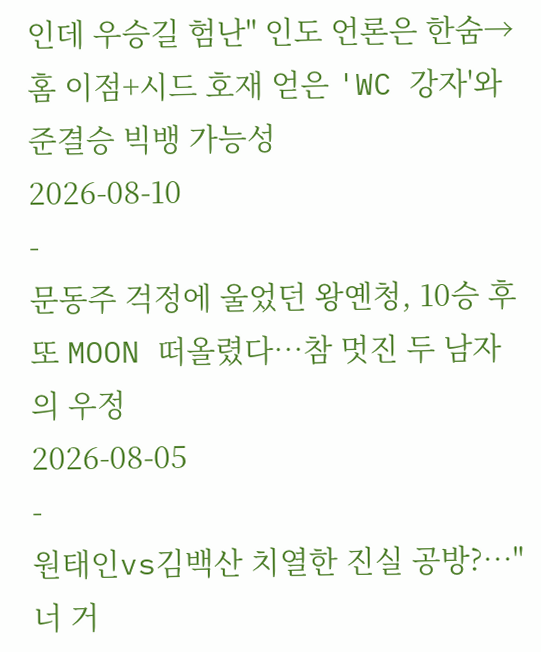인데 우승길 험난" 인도 언론은 한숨→홈 이점+시드 호재 얻은 'WC 강자'와 준결승 빅뱅 가능성
2026-08-10
-
문동주 걱정에 울었던 왕옌청, 10승 후 또 MOON 떠올렸다…참 멋진 두 남자의 우정
2026-08-05
-
원태인vs김백산 치열한 진실 공방?…"너 거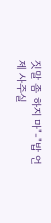짓말 좀 하지 마"-"밥 언제 사주실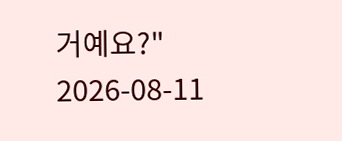거예요?"
2026-08-11